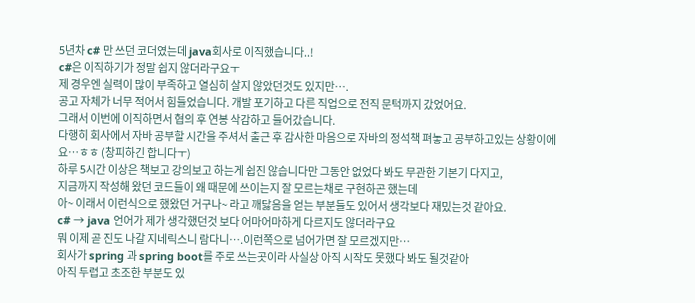5년차 c# 만 쓰던 코더였는데 java회사로 이직했습니다..!
c#은 이직하기가 정말 쉽지 않더라구요ㅜ
제 경우엔 실력이 많이 부족하고 열심히 살지 않았던것도 있지만….
공고 자체가 너무 적어서 힘들었습니다. 개발 포기하고 다른 직업으로 전직 문턱까지 갔었어요.
그래서 이번에 이직하면서 협의 후 연봉 삭감하고 들어갔습니다.
다행히 회사에서 자바 공부할 시간을 주셔서 출근 후 감사한 마음으로 자바의 정석책 펴놓고 공부하고있는 상황이에요…ㅎㅎ (창피하긴 합니다ㅜ)
하루 5시간 이상은 책보고 강의보고 하는게 쉽진 않습니다만 그동안 없었다 봐도 무관한 기본기 다지고,
지금까지 작성해 왔던 코드들이 왜 때문에 쓰이는지 잘 모르는채로 구현하곤 했는데
아~ 이래서 이런식으로 했왔던 거구나~ 라고 깨닳음을 얻는 부분들도 있어서 생각보다 재밌는것 같아요.
c# → java 언어가 제가 생각했던것 보다 어마어마하게 다르지도 않더라구요
뭐 이제 곧 진도 나갈 지네릭스니 람다니….이런쪽으로 넘어가면 잘 모르겠지만…
회사가 spring 과 spring boot를 주로 쓰는곳이라 사실상 아직 시작도 못했다 봐도 될것같아
아직 두렵고 초조한 부분도 있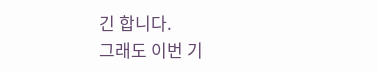긴 합니다.
그래도 이번 기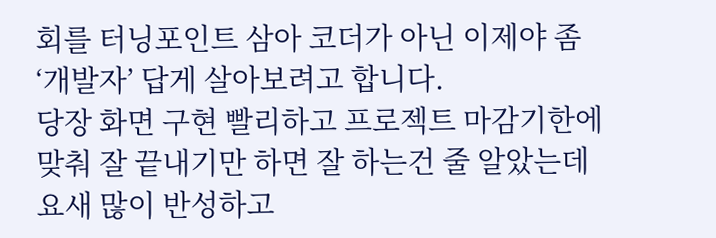회를 터닝포인트 삼아 코더가 아닌 이제야 좀 ‘개발자’ 답게 살아보려고 합니다.
당장 화면 구현 빨리하고 프로젝트 마감기한에 맞춰 잘 끝내기만 하면 잘 하는건 줄 알았는데
요새 많이 반성하고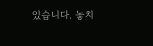있습니다. 놓치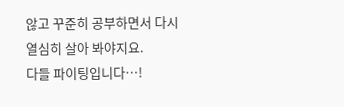않고 꾸준히 공부하면서 다시 열심히 살아 봐야지요.
다들 파이팅입니다…!